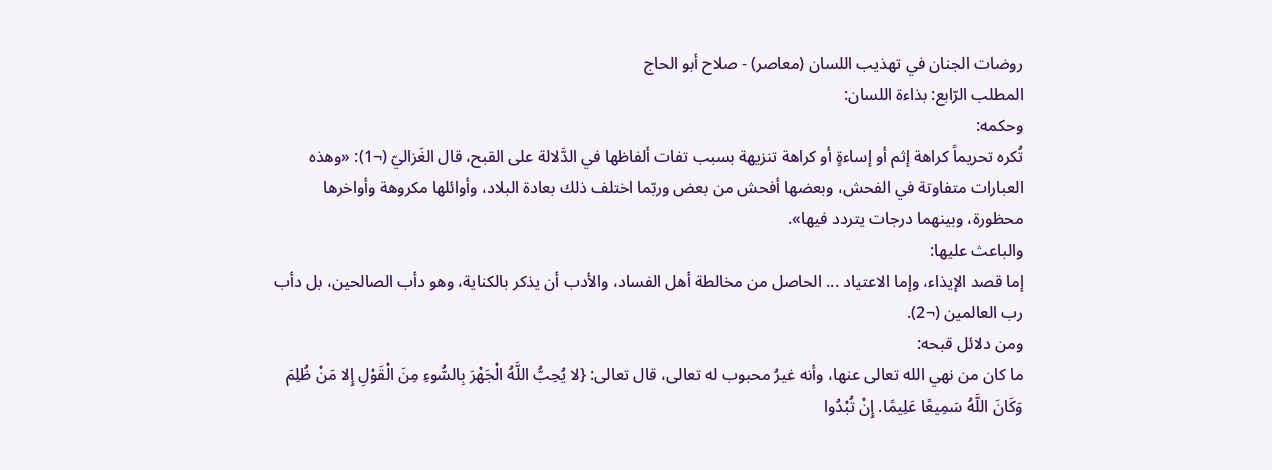روضات الجنان في تهذيب اللسان (معاصر) - صلاح أبو الحاج
المطلب الرّابع: بذاءة اللسان:
وحكمه:
تُكره تحريماً كراهة إثم أو إساءةٍ أو كراهة تنزيهة بسبب تفات ألفاظها في الدَّلالة على القبح، قال الغَزاليّ (¬1): «وهذه العبارات متفاوتة في الفحش، وبعضها أفحش من بعض وربّما اختلف ذلك بعادة البلاد، وأوائلها مكروهة وأواخرها محظورة، وبينهما درجات يتردد فيها».
والباعث عليها:
إما قصد الإيذاء، وإما الاعتياد ... الحاصل من مخالطة أهل الفساد، والأدب أن يذكر بالكناية، وهو دأب الصالحين، بل دأب رب العالمين (¬2).
ومن دلائل قبحه:
ما كان من نهي الله تعالى عنها، وأنه غيرُ محبوب له تعالى، قال تعالى: {لا يُحِبُّ اللَّهُ الْجَهْرَ بِالسُّوءِ مِنَ الْقَوْلِ إِلا مَنْ ظُلِمَ وَكَانَ اللَّهُ سَمِيعًا عَلِيمًا. إِنْ تُبْدُوا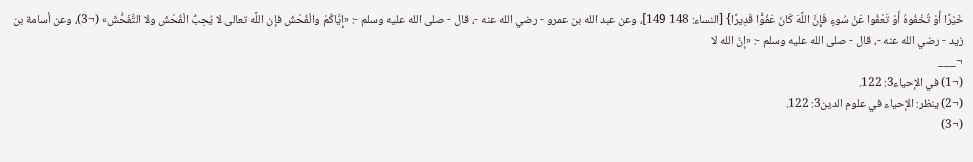خَيْرًا أَوْ تُخْفُوهُ أَوْ تَعْفُوا عَنْ سُوءٍ فَإِنَّ اللَّهَ كَانَ عَفُوًّا قَدِيرًا} [النساء: 148 149]، وعن عبد الله بن عمرو - رضي الله عنه -، قال - صلى الله عليه وسلم -: «إِيَّاكُمْ والْفُحْشَ فإن اللَّه تعالى لا يُحِبُّ الْفُحْشَ ولا التَّفَحُّشَ» (¬3)، وعن أسامة بن زيد - رضي الله عنه -، قال - صلى الله عليه وسلم -: «إنّ الله لا
¬___
(¬1) في الإحياء3: 122.
(¬2) ينظر: الإحياء في علوم الدين3: 122.
(¬3)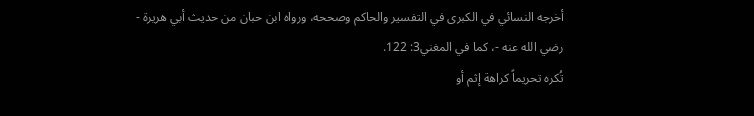أخرجه النسائي في الكبرى في التفسير والحاكم وصححه، ورواه ابن حبان من حديث أبي هريرة - رضي الله عنه -، كما في المغني3: 122.
تُكره تحريماً كراهة إثم أو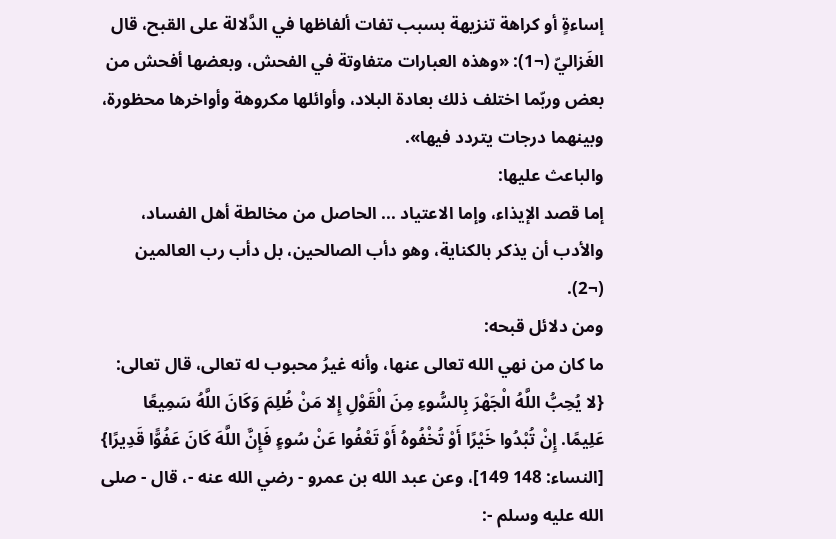إساءةٍ أو كراهة تنزيهة بسبب تفات ألفاظها في الدَّلالة على القبح، قال الغَزاليّ (¬1): «وهذه العبارات متفاوتة في الفحش، وبعضها أفحش من بعض وربّما اختلف ذلك بعادة البلاد، وأوائلها مكروهة وأواخرها محظورة، وبينهما درجات يتردد فيها».
والباعث عليها:
إما قصد الإيذاء، وإما الاعتياد ... الحاصل من مخالطة أهل الفساد، والأدب أن يذكر بالكناية، وهو دأب الصالحين، بل دأب رب العالمين (¬2).
ومن دلائل قبحه:
ما كان من نهي الله تعالى عنها، وأنه غيرُ محبوب له تعالى، قال تعالى: {لا يُحِبُّ اللَّهُ الْجَهْرَ بِالسُّوءِ مِنَ الْقَوْلِ إِلا مَنْ ظُلِمَ وَكَانَ اللَّهُ سَمِيعًا عَلِيمًا. إِنْ تُبْدُوا خَيْرًا أَوْ تُخْفُوهُ أَوْ تَعْفُوا عَنْ سُوءٍ فَإِنَّ اللَّهَ كَانَ عَفُوًّا قَدِيرًا} [النساء: 148 149]، وعن عبد الله بن عمرو - رضي الله عنه -، قال - صلى الله عليه وسلم -: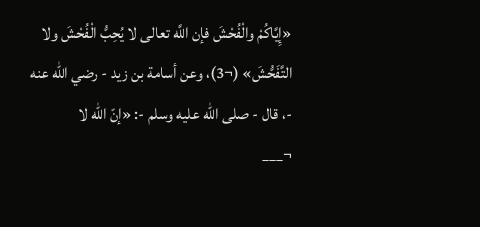«إِيَّاكُمْ والْفُحْشَ فإن اللَّه تعالى لا يُحِبُّ الْفُحْشَ ولا التَّفَحُّشَ» (¬3)، وعن أسامة بن زيد - رضي الله عنه -، قال - صلى الله عليه وسلم -: «إنّ الله لا
¬___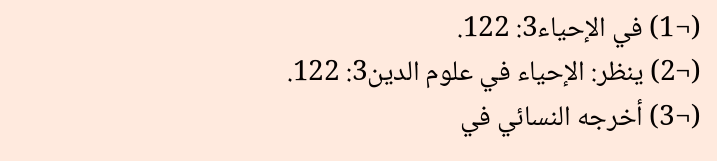(¬1) في الإحياء3: 122.
(¬2) ينظر: الإحياء في علوم الدين3: 122.
(¬3) أخرجه النسائي في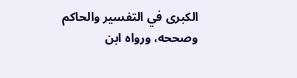الكبرى في التفسير والحاكم وصححه، ورواه ابن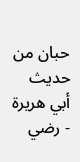حبان من حديث أبي هريرة - رضي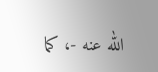الله عنه -، كما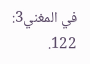في المغني3: 122.